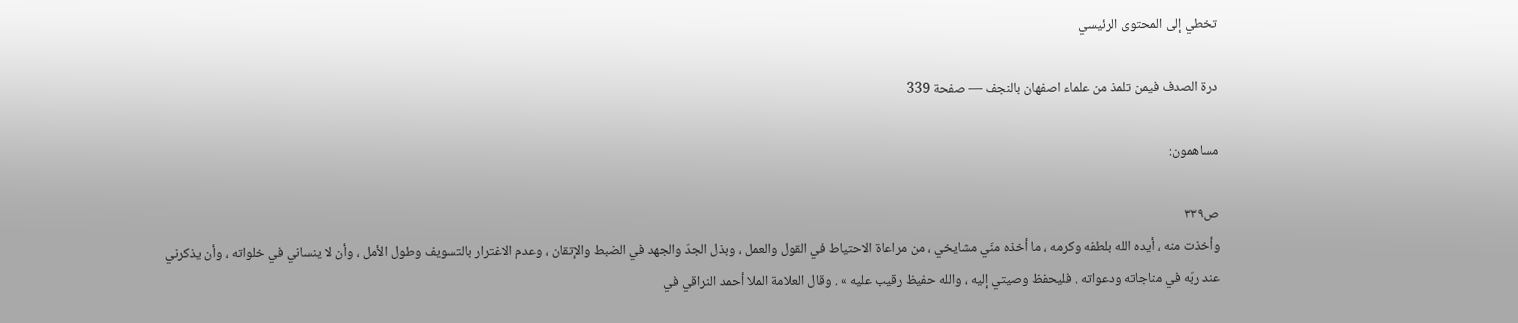تخطي إلى المحتوى الرئيسي

درة الصدف فيمن تلمذ من علماء اصفهان بالنجف — صفحة 339

مساهمون:

ص٣٣٩
وأخذت منه ، أيده الله بلطفه وكرمه ، ما أخذه منّي مشايخي ، من مراعاة الاحتياط في القول والعمل ، وبذل الجدّ والجهد في الضبط والإتقان ، وعدم الاغترار بالتسويف وطول الأمل ، وأن لا ينساني في خلواته ، وأن يذكرني عند ربّه في مناجاته ودعواته . فليحفظ وصيتي إليه ، والله حفيظ رقيب عليه » . وقال العلامة الملا أحمد النراقي في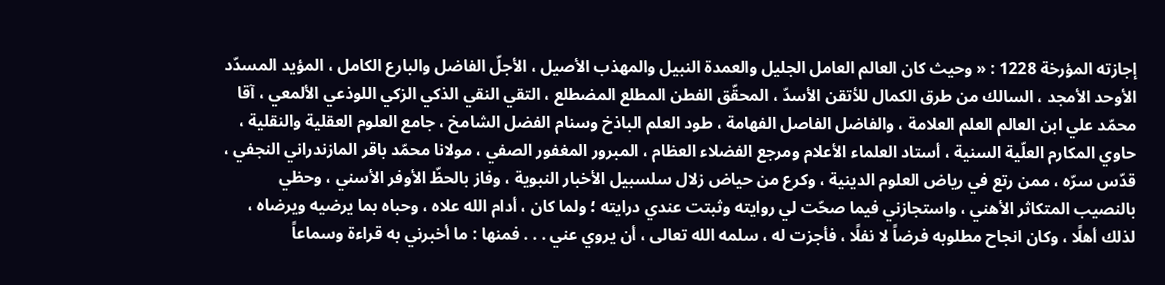إجازته المؤرخة 1228 : « وحيث كان العالم العامل الجليل والعمدة النبيل والمهذب الأصيل ، الأجلّ الفاضل والبارع الكامل ، المؤيد المسدّد الأوحد الأمجد ، السالك من طرق الكمال للأتقن الأسدّ ، المحقّق الفطن المطلع المضطلع ، التقي النقي الذكي الزكي اللوذعي الألمعي ، آقا محمّد علي ابن العالم العلم العلامة ، والفاضل الفاصل الفهامة ، طود العلم الباذخ وسنام الفضل الشامخ ، جامع العلوم العقلية والنقلية ، حاوي المكارم العلّية السنية ، أستاد العلماء الأعلام ومرجع الفضلاء العظام ، المبرور المغفور الصفي ، مولانا محمّد باقر المازندراني النجفي ، قدّس سرّه ، ممن رتع في رياض العلوم الدينية ، وكرع من حياض زلال سلسبيل الأخبار النبوية ، وفاز بالحظّ الأوفر الأسني ، وحظي بالنصيب المتكاثر الأهني ، واستجازني فيما صحّت لي روايته وثبتت عندي درايته ؛ ولما كان ، أدام الله علاه ، وحباه بما يرضيه ويرضاه ، لذلك أهلًا ، وكان انجاح مطلوبه فرضاً لا نفلًا ، فأجزت له ، سلمه الله تعالى ، أن يروي عني . . . فمنها : ما أخبرني به قراءة وسماعاً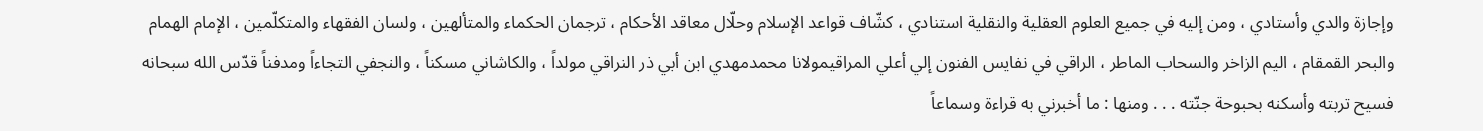وإجازة والدي وأستادي ، ومن إليه في جميع العلوم العقلية والنقلية استنادي ، كشّاف قواعد الإسلام وحلّال معاقد الأحكام ، ترجمان الحكماء والمتألهين ، ولسان الفقهاء والمتكلّمين ، الإمام الهمام والبحر القمقام ، اليم الزاخر والسحاب الماطر ، الراقي في نفايس الفنون إلي أعلي المراقيمولانا محمدمهدي ابن أبي ذر النراقي مولداً ، والكاشاني مسكناً ، والنجفي التجاءاً ومدفناً قدّس الله سبحانه فسيح تربته وأسكنه بحبوحة جنّته . . . ومنها : ما أخبرني به قراءة وسماعاً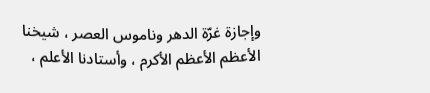وإجازة غرّة الدهر وناموس العصر ، شيخنا الأعظم الأعظم الأكرم ، وأستادنا الأعلم ،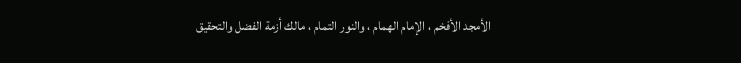الأمجد الأفخم ، الإمام الهمام ، والنور التمام ، مالك أزمة الفضل والتحقيق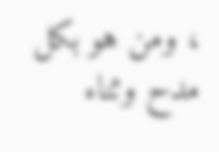، ومن هو بكل مدح وثناء